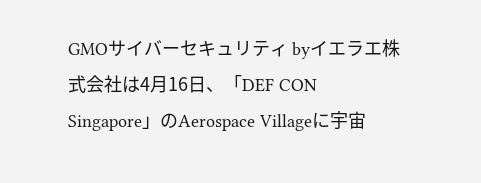GMOサイバーセキュリティ byイエラエ株式会社は4月16日、「DEF CON Singapore」のAerospace Villageに宇宙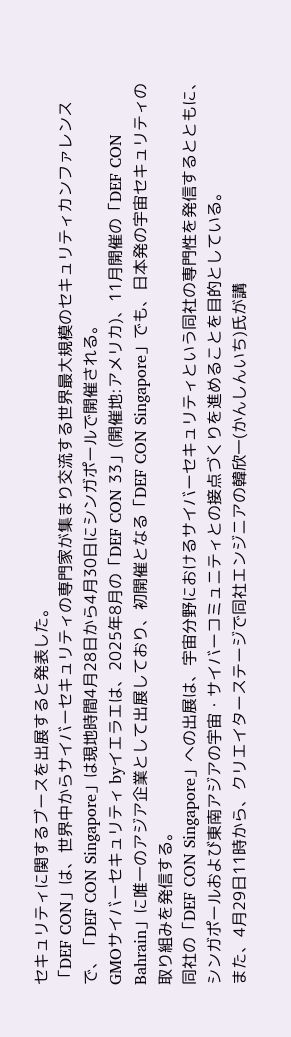セキュリティに関するブースを出展すると発表した。
「DEF CON」は、世界中からサイバーセキュリティの専門家が集まり交流する世界最大規模のセキュリティカンファレンスで、「DEF CON Singapore」は現地時間4月28日から4月30日にシンガポールで開催される。
GMOサイバーセキュリティ byイエラエは、2025年8月の「DEF CON 33」(開催地:アメリカ)、11月開催の「DEF CON Bahrain」に唯一のアジア企業として出展しており、初開催となる「DEF CON Singapore」でも、日本発の宇宙セキュリティの取り組みを発信する。
同社の「DEF CON Singapore」への出展は、宇宙分野におけるサイバーセキュリティという同社の専門性を発信するとともに、シンガポールおよび東南アジアの宇宙・サイバーコミュニティとの接点づくりを進めることを目的としている。
また、4月29日11時から、クリエイターステージで同社エンジニアの韓欣一(かんしんいち)氏が講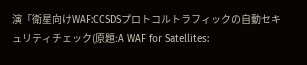演「衛星向けWAF:CCSDSプロトコルトラフィックの自動セキュリティチェック(原題:A WAF for Satellites: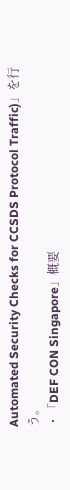Automated Security Checks for CCSDS Protocol Traffic)」を行う。
・「DEF CON Singapore」概要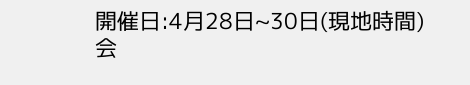開催日:4月28日~30日(現地時間)
会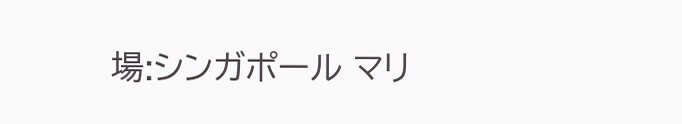場:シンガポール マリ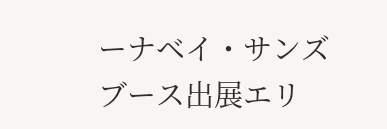ーナベイ・サンズ
ブース出展エリ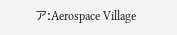ア:Aerospace Village